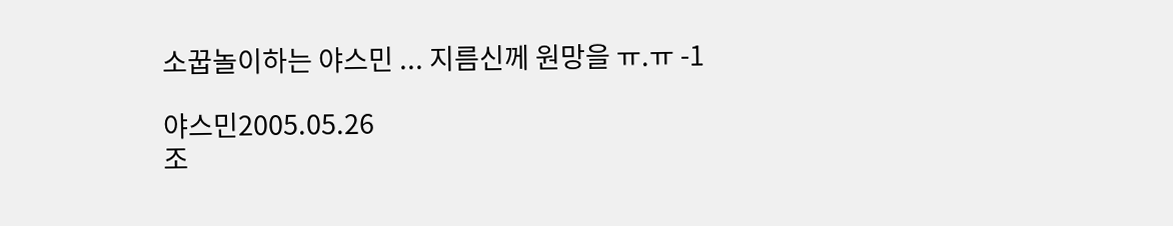소꿉놀이하는 야스민 ... 지름신께 원망을 ㅠ.ㅠ -1

야스민2005.05.26
조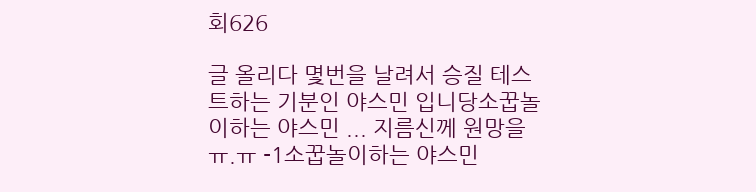회626

글 올리다 몇번을 날려서 승질 테스트하는 기분인 야스민 입니당소꿉놀이하는 야스민 ... 지름신께 원망을 ㅠ.ㅠ -1소꿉놀이하는 야스민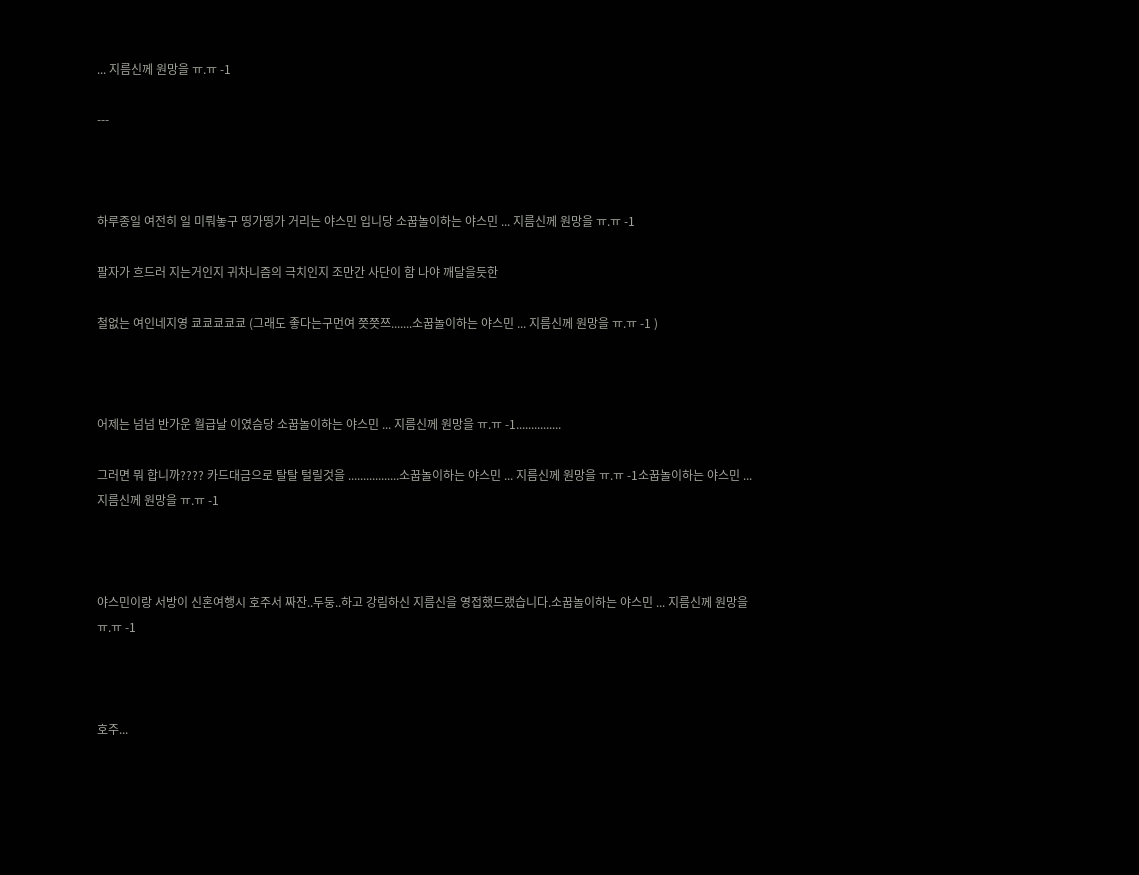... 지름신께 원망을 ㅠ.ㅠ -1

---



하루종일 여전히 일 미뤄놓구 띵가띵가 거리는 야스민 입니당 소꿉놀이하는 야스민 ... 지름신께 원망을 ㅠ.ㅠ -1

팔자가 흐드러 지는거인지 귀차니즘의 극치인지 조만간 사단이 함 나야 깨달을듯한

철없는 여인네지영 쿄쿄쿄쿄쿄 (그래도 좋다는구먼여 쯧쯧쯔.......소꿉놀이하는 야스민 ... 지름신께 원망을 ㅠ.ㅠ -1 )



어제는 넘넘 반가운 월급날 이였슴당 소꿉놀이하는 야스민 ... 지름신께 원망을 ㅠ.ㅠ -1...............

그러면 뭐 합니까???? 카드대금으로 탈탈 털릴것을 .................소꿉놀이하는 야스민 ... 지름신께 원망을 ㅠ.ㅠ -1소꿉놀이하는 야스민 ... 지름신께 원망을 ㅠ.ㅠ -1



야스민이랑 서방이 신혼여행시 호주서 짜잔..두둥..하고 강림하신 지름신을 영접했드랬습니다.소꿉놀이하는 야스민 ... 지름신께 원망을 ㅠ.ㅠ -1



호주...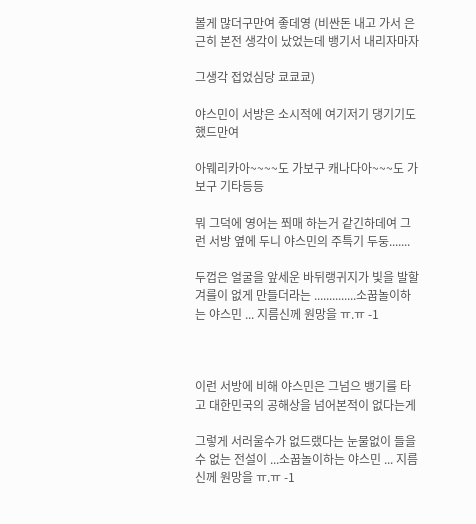볼게 많더구만여 좋데영 (비싼돈 내고 가서 은근히 본전 생각이 났었는데 뱅기서 내리자마자

그생각 접었심당 쿄쿄쿄)

야스민이 서방은 소시적에 여기저기 댕기기도 했드만여

아뭬리카아~~~~도 가보구 캐나다아~~~도 가보구 기타등등

뭐 그덕에 영어는 쬐매 하는거 같긴하데여 그런 서방 옆에 두니 야스민의 주특기 두둥.......

두껍은 얼굴을 앞세운 바뒤랭귀지가 빛을 발할 겨를이 없게 만들더라는 ..............소꿉놀이하는 야스민 ... 지름신께 원망을 ㅠ.ㅠ -1



이런 서방에 비해 야스민은 그넘으 뱅기를 타고 대한민국의 공해상을 넘어본적이 없다는게

그렇게 서러울수가 없드랬다는 눈물없이 들을 수 없는 전설이 ...소꿉놀이하는 야스민 ... 지름신께 원망을 ㅠ.ㅠ -1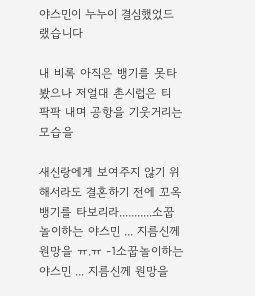야스민이 누누이 결심했었드랬습니다

내 비록 아직은 뱅기를 못타봤으나 저얼대 촌시럽은 티 팍팍 내며 공항을 기웃거리는 모습을

새신랑에게 보여주지 않기 위해서라도 결혼하기 전에 꼬옥 뱅기를 타보리라...........소꿉놀이하는 야스민 ... 지름신께 원망을 ㅠ.ㅠ -1소꿉놀이하는 야스민 ... 지름신께 원망을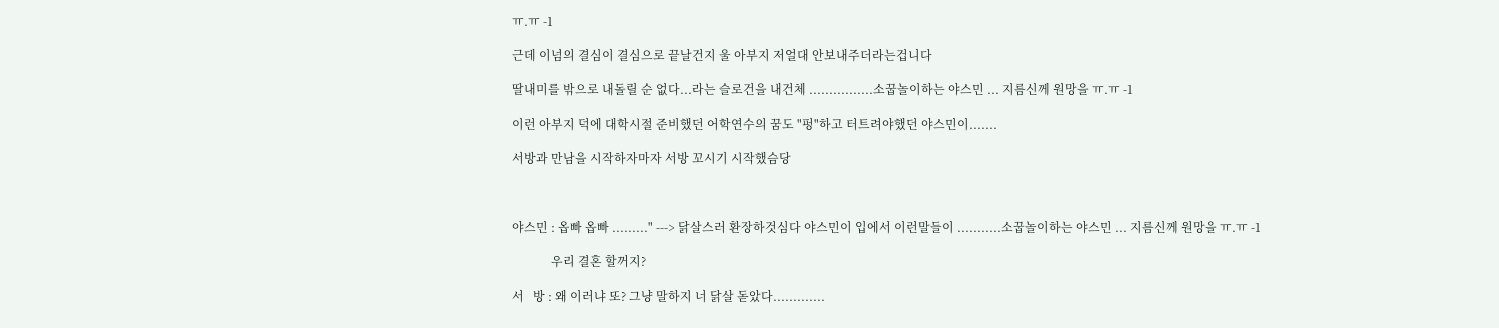ㅠ.ㅠ -1

근데 이넘의 결심이 결심으로 끝날건지 울 아부지 저얼대 안보내주더라는겁니다

딸내미를 밖으로 내돌릴 순 없다...라는 슬로건을 내건체 ................소꿉놀이하는 야스민 ... 지름신께 원망을 ㅠ.ㅠ -1

이런 아부지 덕에 대학시절 준비했던 어학연수의 꿈도 "펑"하고 터트려야했던 야스민이.......

서방과 만남을 시작하자마자 서방 꼬시기 시작했슴당



야스민 : 옵빠 옵빠 ........." ---> 닭살스러 환장하것심다 야스민이 입에서 이런말들이 ...........소꿉놀이하는 야스민 ... 지름신께 원망을 ㅠ.ㅠ -1

             우리 결혼 할꺼지?

서   방 : 왜 이러냐 또? 그냥 말하지 너 닭살 돋았다.............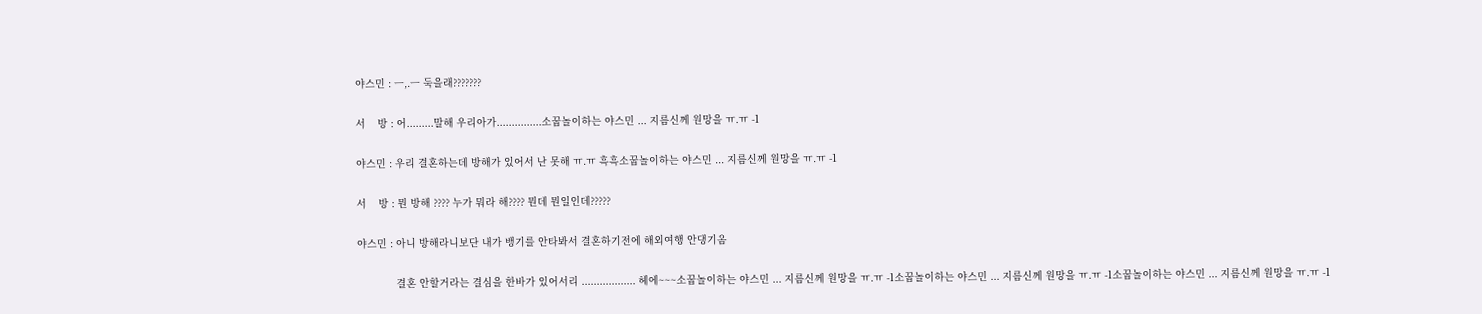야스민 : ㅡ,.ㅡ 둑을래???????

서    방 : 어.........말해 우리아가...............소꿉놀이하는 야스민 ... 지름신께 원망을 ㅠ.ㅠ -1

야스민 : 우리 결혼하는데 방해가 있어서 난 못해 ㅠ.ㅠ 흑흑소꿉놀이하는 야스민 ... 지름신께 원망을 ㅠ.ㅠ -1

서    방 : 뭔 방해 ???? 누가 뭐라 해???? 뭔데 뭔일인데?????

야스민 : 아니 방해라니보단 내가 뱅기를 안타봐서 결혼하기전에 해외여행 안댕기옴

             결혼 안할거라는 결심을 한바가 있어서리 .................. 헤에~~~소꿉놀이하는 야스민 ... 지름신께 원망을 ㅠ.ㅠ -1소꿉놀이하는 야스민 ... 지름신께 원망을 ㅠ.ㅠ -1소꿉놀이하는 야스민 ... 지름신께 원망을 ㅠ.ㅠ -1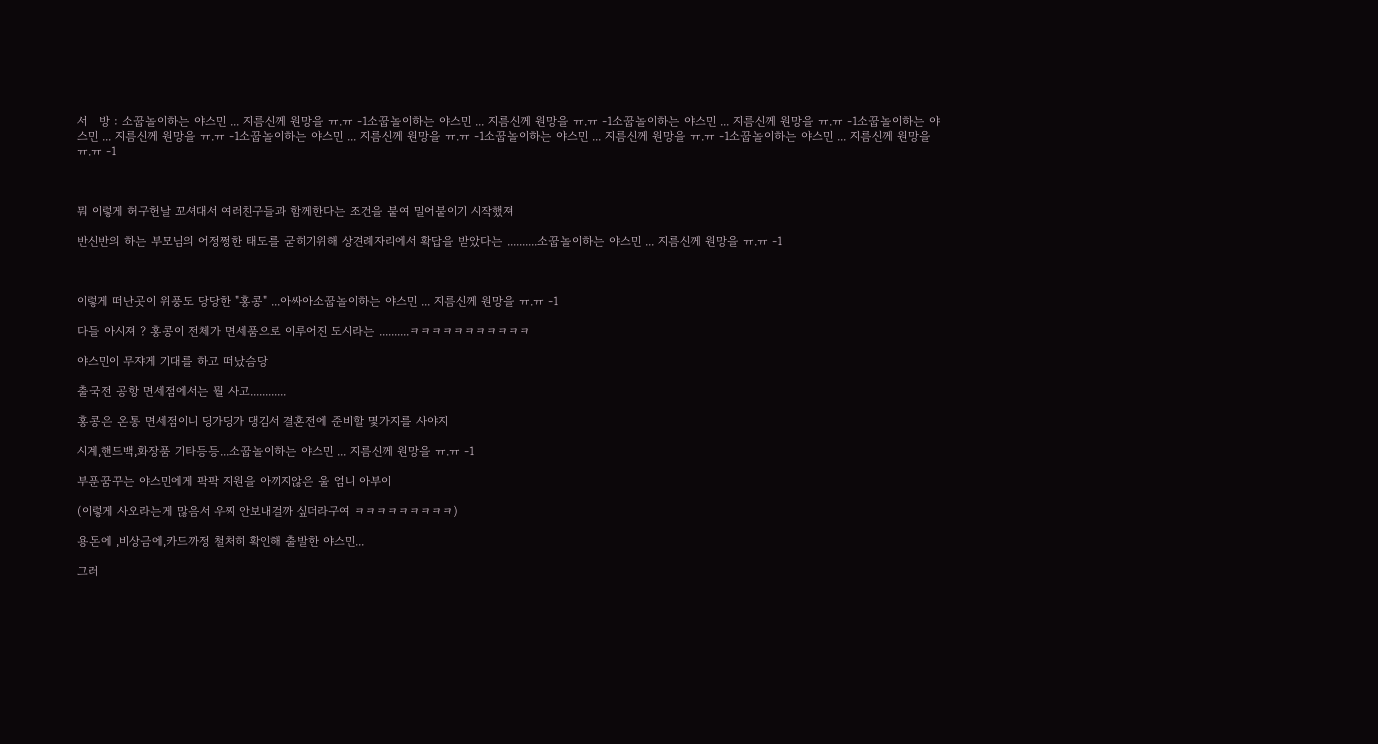서   방 : 소꿉놀이하는 야스민 ... 지름신께 원망을 ㅠ.ㅠ -1소꿉놀이하는 야스민 ... 지름신께 원망을 ㅠ.ㅠ -1소꿉놀이하는 야스민 ... 지름신께 원망을 ㅠ.ㅠ -1소꿉놀이하는 야스민 ... 지름신께 원망을 ㅠ.ㅠ -1소꿉놀이하는 야스민 ... 지름신께 원망을 ㅠ.ㅠ -1소꿉놀이하는 야스민 ... 지름신께 원망을 ㅠ.ㅠ -1소꿉놀이하는 야스민 ... 지름신께 원망을 ㅠ.ㅠ -1



뭐 이렇게 허구헌날 꼬셔대서 여러친구들과 함께한다는 조건을 붙여 밀어붙이기 시작했져

반신반의 하는 부모님의 어정쩡한 태도를 굳히기위해 상견례자리에서 확답을 받았다는 ..........소꿉놀이하는 야스민 ... 지름신께 원망을 ㅠ.ㅠ -1



이렇게 떠난곳이 위풍도 당당한 "홍콩" ...아싸아소꿉놀이하는 야스민 ... 지름신께 원망을 ㅠ.ㅠ -1

다들 아시져 ? 홍콩이 전체가 면세품으로 이루어진 도시라는 ..........ㅋㅋㅋㅋㅋㅋㅋㅋㅋㅋㅋ

야스민이 무쟈게 기대를 하고 떠났슴당

출국전 공항 면세점에서는 뭘 사고............

홍콩은 온통 면세점이니 딩가딩가 댕김서 결혼전에 준비할 몇가지를 사야지

시계,핸드백,화장품 기타등등...소꿉놀이하는 야스민 ... 지름신께 원망을 ㅠ.ㅠ -1

부푼꿈꾸는 야스민에게 팍팍 지원을 아끼지않은 울 엄니 아부이

(이렇게 사오라는게 많음서 우찌 안보내걸까 싶더라구여 ㅋㅋㅋㅋㅋㅋㅋㅋㅋ)

용돈에 ,비상금에,카드까정 철처히 확인해 출발한 야스민...

그러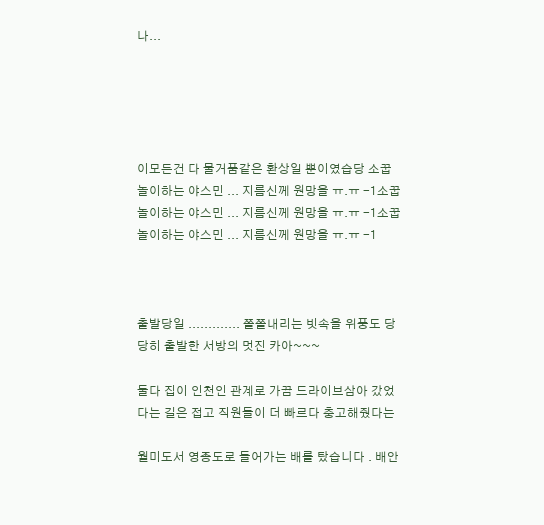나...





이모든건 다 물거품같은 환상일 뿐이였습당 소꿉놀이하는 야스민 ... 지름신께 원망을 ㅠ.ㅠ -1소꿉놀이하는 야스민 ... 지름신께 원망을 ㅠ.ㅠ -1소꿉놀이하는 야스민 ... 지름신께 원망을 ㅠ.ㅠ -1



출발당일 ............. 쫄쫄내리는 빗속을 위풍도 당당히 출발한 서방의 멋진 카아~~~

둘다 집이 인천인 관계로 가끔 드라이브삼아 갔었다는 길은 접고 직원들이 더 빠르다 충고해줬다는

월미도서 영종도로 들어가는 배를 탔습니다 . 배안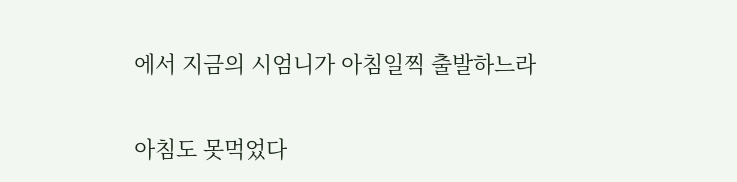에서 지금의 시엄니가 아침일찍 출발하느라

아침도 못먹었다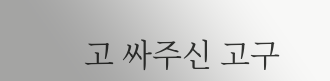고 싸주신 고구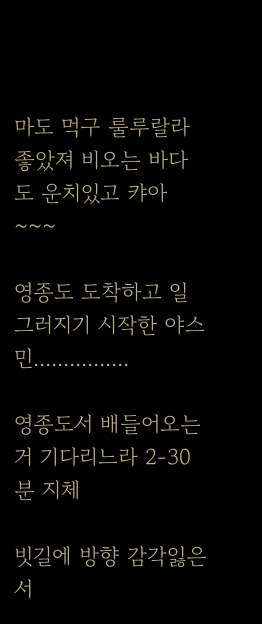마도 먹구 룰루랄라 좋았져 비오는 바다도 운치있고 캬아~~~

영종도 도착하고 일그러지기 시작한 야스민................

영종도서 배들어오는거 기다리느라 2-30분 지체

빗길에 방향 감각잃은 서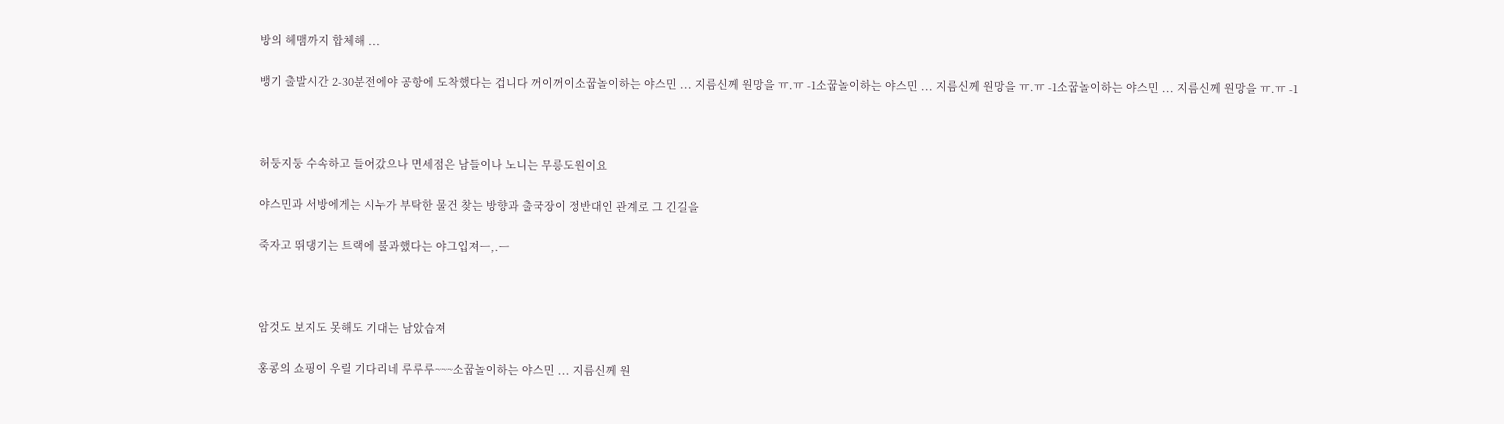방의 헤맴까지 합체해 ...

뱅기 출발시간 2-30분전에야 공항에 도착했다는 겁니다 꺼이꺼이소꿉놀이하는 야스민 ... 지름신께 원망을 ㅠ.ㅠ -1소꿉놀이하는 야스민 ... 지름신께 원망을 ㅠ.ㅠ -1소꿉놀이하는 야스민 ... 지름신께 원망을 ㅠ.ㅠ -1



허둥지둥 수속하고 들어갔으나 면세점은 남들이나 노니는 무릉도원이요

야스민과 서방에게는 시누가 부탁한 물건 찾는 방향과 출국장이 정반대인 관계로 그 긴길을

죽자고 뛰댕기는 트랙에 불과했다는 야그입져ㅡ,.ㅡ



암것도 보지도 못해도 기대는 남았습져

홍콩의 쇼핑이 우릴 기다리네 루루루~~~소꿉놀이하는 야스민 ... 지름신께 원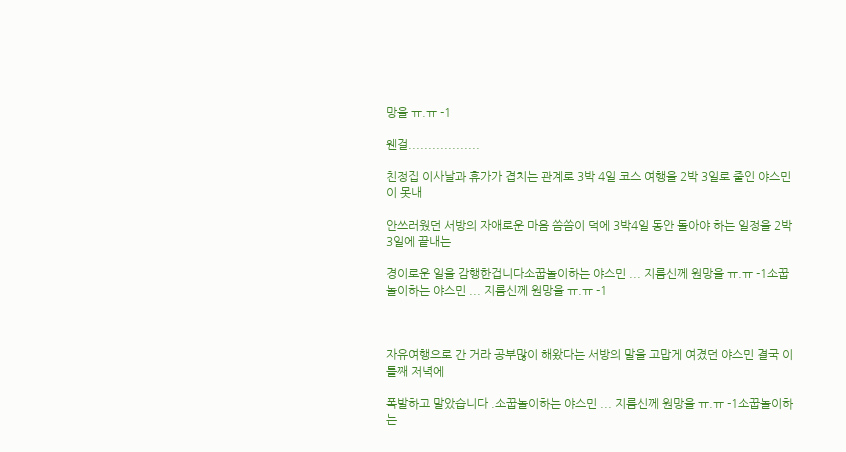망을 ㅠ.ㅠ -1

웬걸..................

친정집 이사날과 휴가가 겹치는 관계로 3박 4일 코스 여행을 2박 3일로 줄인 야스민이 못내

안쓰러웠던 서방의 자애로운 마음 씀씀이 덕에 3박4일 동안 돌아야 하는 일정을 2박3일에 끝내는

경이로운 일을 감행한겁니다소꿉놀이하는 야스민 ... 지름신께 원망을 ㅠ.ㅠ -1소꿉놀이하는 야스민 ... 지름신께 원망을 ㅠ.ㅠ -1



자유여행으로 간 거라 공부많이 해왔다는 서방의 말을 고맙게 여겼던 야스민 결국 이틀째 저녁에

폭발하고 말았습니다 .소꿉놀이하는 야스민 ... 지름신께 원망을 ㅠ.ㅠ -1소꿉놀이하는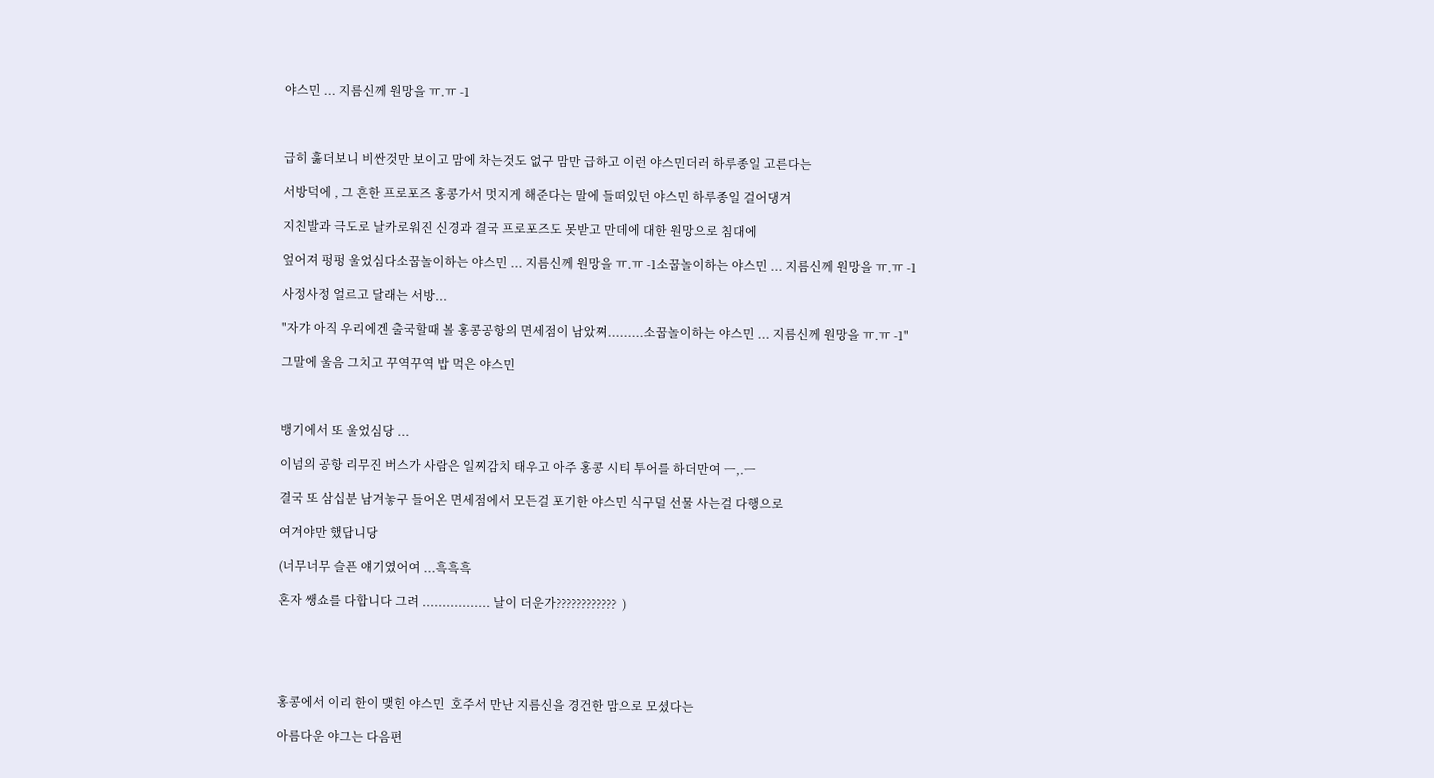야스민 ... 지름신께 원망을 ㅠ.ㅠ -1



급히 훓더보니 비싼것만 보이고 맘에 차는것도 없구 맘만 급하고 이런 야스민더러 하루종일 고른다는

서방덕에 , 그 흔한 프로포즈 홍콩가서 멋지게 해준다는 말에 들떠있던 야스민 하루종일 걸어댕겨

지친발과 극도로 날카로워진 신경과 결국 프로포즈도 못받고 만데에 대한 원망으로 침대에

엎어져 펑펑 울었심다소꿉놀이하는 야스민 ... 지름신께 원망을 ㅠ.ㅠ -1소꿉놀이하는 야스민 ... 지름신께 원망을 ㅠ.ㅠ -1

사정사정 얼르고 달래는 서방...

"자갸 아직 우리에겐 출국할때 볼 홍콩공항의 면세점이 남았쪄.........소꿉놀이하는 야스민 ... 지름신께 원망을 ㅠ.ㅠ -1"

그말에 울음 그치고 꾸역꾸역 밥 먹은 야스민



뱅기에서 또 울었심당 ...

이넘의 공항 리무진 버스가 사람은 일찌감치 태우고 아주 홍콩 시티 투어를 하더만여 ㅡ,.ㅡ

결국 또 삼십분 남겨놓구 들어온 면세점에서 모든걸 포기한 야스민 식구덜 선물 사는걸 다행으로

여겨야만 했답니당

(너무너무 슬픈 얘기였어여 ...흑흑흑

혼자 쌩쇼를 다합니다 그려 ................. 날이 더운가????????????  )





홍콩에서 이리 한이 맺힌 야스민  호주서 만난 지름신을 경건한 맘으로 모셨다는

아름다운 야그는 다음편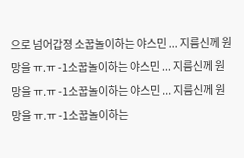으로 넘어갑졍 소꿉놀이하는 야스민 ... 지름신께 원망을 ㅠ.ㅠ -1소꿉놀이하는 야스민 ... 지름신께 원망을 ㅠ.ㅠ -1소꿉놀이하는 야스민 ... 지름신께 원망을 ㅠ.ㅠ -1소꿉놀이하는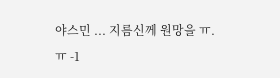야스민 ... 지름신께 원망을 ㅠ.ㅠ -1